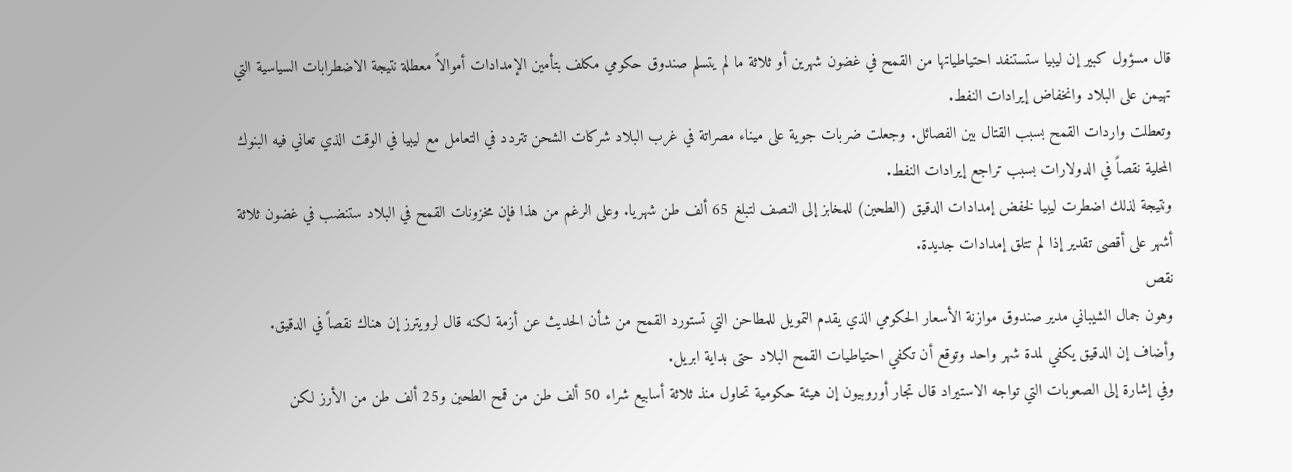قال مسؤول كبير إن ليبيا ستستنفد احتياطياتها من القمح في غضون شهرين أو ثلاثة ما لم يتسلم صندوق حكومي مكلف بتأمين الإمدادات أموالاً معطلة نتيجة الاضطرابات السياسية التي تهيمن على البلاد وانخفاض إيرادات النفط.
وتعطلت واردات القمح بسبب القتال بين الفصائل. وجعلت ضربات جوية على ميناء مصراتة في غرب البلاد شركات الشحن تتردد في التعامل مع ليبيا في الوقت الذي تعاني فيه البنوك المحلية نقصاً في الدولارات بسبب تراجع إيرادات النفط.
ونتيجة لذلك اضطرت ليبيا لخفض إمدادات الدقيق (الطحين) للمخابز إلى النصف لتبلغ 65 ألف طن شهريا. وعلى الرغم من هذا فإن مخزونات القمح في البلاد ستنضب في غضون ثلاثة أشهر على أقصى تقدير إذا لم تتلق إمدادات جديدة.
نقص
وهون جمال الشيباني مدير صندوق موازنة الأسعار الحكومي الذي يقدم التمويل للمطاحن التي تستورد القمح من شأن الحديث عن أزمة لكنه قال لرويترز إن هناك نقصاً في الدقيق.
وأضاف إن الدقيق يكفي لمدة شهر واحد وتوقع أن تكفي احتياطيات القمح البلاد حتى بداية ابريل.
وفي إشارة إلى الصعوبات التي تواجه الاستيراد قال تجار أوروبيون إن هيئة حكومية تحاول منذ ثلاثة أسابيع شراء 50 ألف طن من قمح الطحين و25 ألف طن من الأرز لكن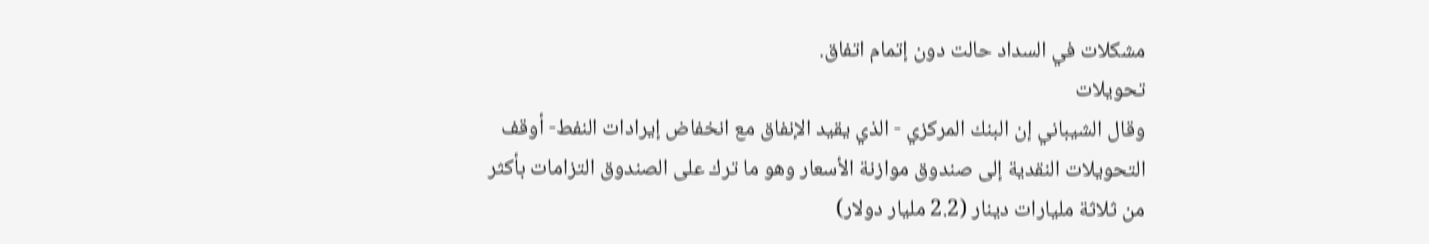مشكلات في السداد حالت دون إتمام اتفاق.
تحويلات
وقال الشيباني إن البنك المركزي - الذي يقيد الإنفاق مع انخفاض إيرادات النفط- أوقف التحويلات النقدية إلى صندوق موازنة الأسعار وهو ما ترك على الصندوق التزامات بأكثر من ثلاثة مليارات دينار (2.2 مليار دولار)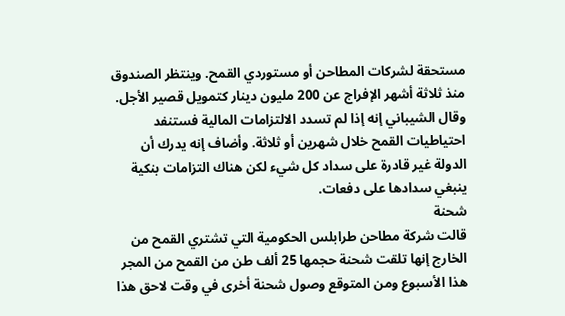مستحقة لشركات المطاحن أو مستوردي القمح. وينتظر الصندوق منذ ثلاثة أشهر الإفراج عن 200 مليون دينار كتمويل قصير الأجل. وقال الشيباني إنه إذا لم تسدد الالتزامات المالية فستنفد احتياطيات القمح خلال شهرين أو ثلاثة. وأضاف إنه يدرك أن الدولة غير قادرة على سداد كل شيء لكن هناك التزامات بنكية ينبغي سدادها على دفعات.
شحنة
قالت شركة مطاحن طرابلس الحكومية التي تشتري القمح من الخارج إنها تلقت شحنة حجمها 25 ألف طن من القمح من المجر هذا الأسبوع ومن المتوقع وصول شحنة أخرى في وقت لاحق هذا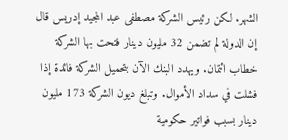الشهر. لكن رئيس الشركة مصطفى عبد المجيد إدريس قال إن الدولة لم تضمن 32 مليون دينار فتحت بها الشركة خطاب ائتمان. ويهدد البنك الآن بتحميل الشركة فائدة إذا فشلت في سداد الأموال. وتبلغ ديون الشركة 173 مليون دينار بسبب فواتير حكومية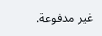غير مدفوعة.